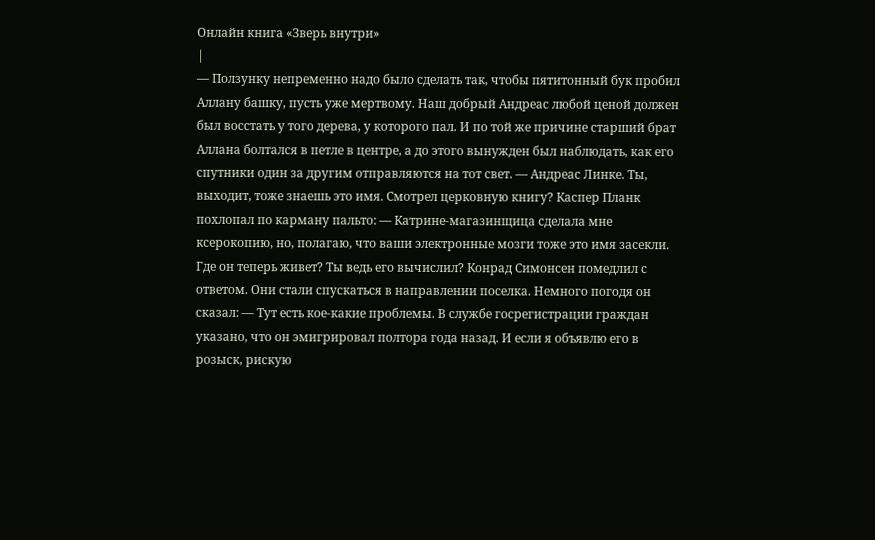Онлайн книга «Зверь внутри»
|
— Ползунку непременно надо было сделать так, чтобы пятитонный бук пробил Аллану башку, пусть уже мертвому. Наш добрый Андреас любой ценой должен был восстать у того дерева, у которого пал. И по той же причине старший брат Аллана болтался в петле в центре, а до этого вынужден был наблюдать, как его спутники один за другим отправляются на тот свет. — Андреас Линке. Ты, выходит, тоже знаешь это имя. Смотрел церковную книгу? Каспер Планк похлопал по карману пальто: — Катрине-магазинщица сделала мне ксерокопию, но, полагаю, что ваши электронные мозги тоже это имя засекли. Где он теперь живет? Ты ведь его вычислил? Конрад Симонсен помедлил с ответом. Они стали спускаться в направлении поселка. Немного погодя он сказал: — Тут есть кое-какие проблемы. В службе госрегистрации граждан указано, что он эмигрировал полтора года назад. И если я объявлю его в розыск, рискую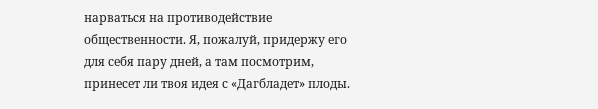нарваться на противодействие общественности. Я, пожалуй, придержу его для себя пару дней, а там посмотрим, принесет ли твоя идея с «Дагбладет» плоды.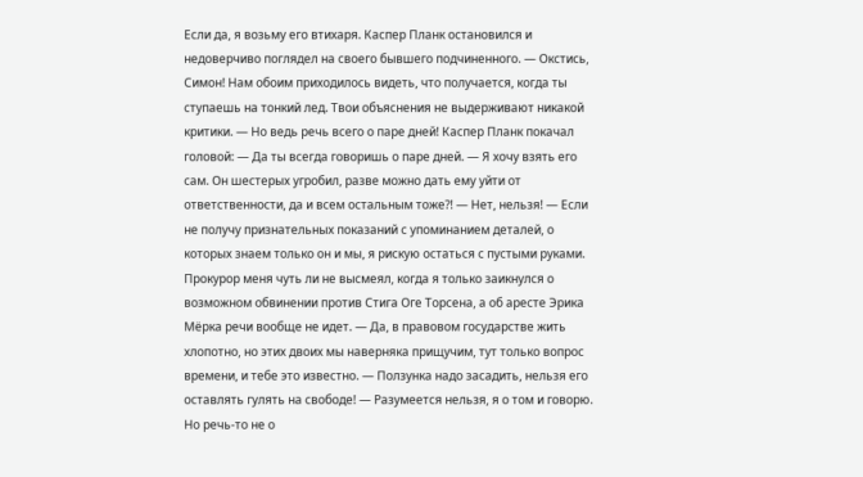Если да, я возьму его втихаря. Каспер Планк остановился и недоверчиво поглядел на своего бывшего подчиненного. — Окстись, Симон! Нам обоим приходилось видеть, что получается, когда ты ступаешь на тонкий лед. Твои объяснения не выдерживают никакой критики. — Но ведь речь всего о паре дней! Каспер Планк покачал головой: — Да ты всегда говоришь о паре дней. — Я хочу взять его сам. Он шестерых угробил, разве можно дать ему уйти от ответственности, да и всем остальным тоже?! — Нет, нельзя! — Если не получу признательных показаний с упоминанием деталей, о которых знаем только он и мы, я рискую остаться с пустыми руками. Прокурор меня чуть ли не высмеял, когда я только заикнулся о возможном обвинении против Стига Оге Торсена, а об аресте Эрика Мёрка речи вообще не идет. — Да, в правовом государстве жить хлопотно, но этих двоих мы наверняка прищучим, тут только вопрос времени, и тебе это известно. — Ползунка надо засадить, нельзя его оставлять гулять на свободе! — Разумеется нельзя, я о том и говорю. Но речь-то не о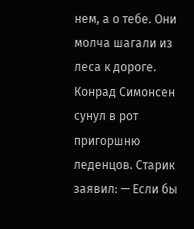нем, а о тебе. Они молча шагали из леса к дороге. Конрад Симонсен сунул в рот пригоршню леденцов. Старик заявил: — Если бы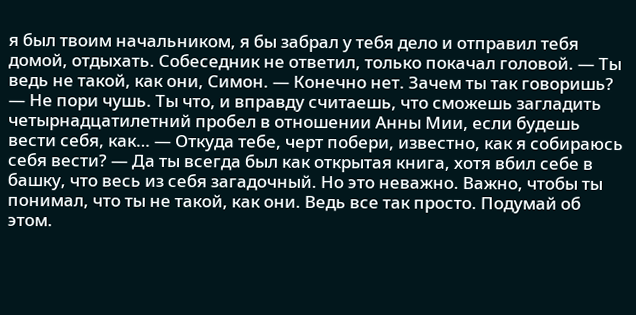я был твоим начальником, я бы забрал у тебя дело и отправил тебя домой, отдыхать. Собеседник не ответил, только покачал головой. — Ты ведь не такой, как они, Симон. — Конечно нет. Зачем ты так говоришь? — Не пори чушь. Ты что, и вправду считаешь, что сможешь загладить четырнадцатилетний пробел в отношении Анны Мии, если будешь вести себя, как… — Откуда тебе, черт побери, известно, как я собираюсь себя вести? — Да ты всегда был как открытая книга, хотя вбил себе в башку, что весь из себя загадочный. Но это неважно. Важно, чтобы ты понимал, что ты не такой, как они. Ведь все так просто. Подумай об этом.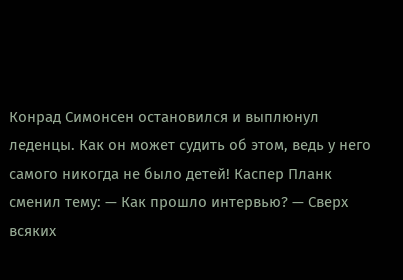Конрад Симонсен остановился и выплюнул леденцы. Как он может судить об этом, ведь у него самого никогда не было детей! Каспер Планк сменил тему: — Как прошло интервью? — Сверх всяких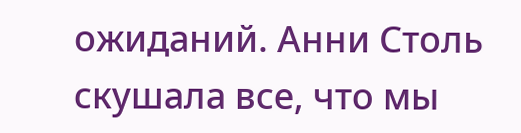ожиданий. Анни Столь скушала все, что мы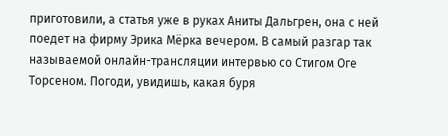приготовили, а статья уже в руках Аниты Дальгрен, она с ней поедет на фирму Эрика Мёрка вечером. В самый разгар так называемой онлайн-трансляции интервью со Стигом Оге Торсеном. Погоди, увидишь, какая буря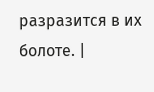разразится в их болоте. |